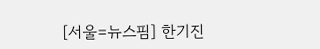[서울=뉴스핌] 한기진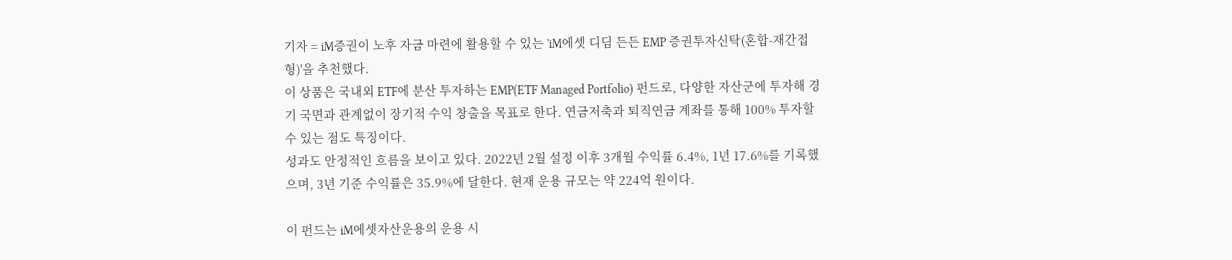기자 = iM증권이 노후 자금 마련에 활용할 수 있는 'iM에셋 디딤 든든 EMP 증권투자신탁(혼합-재간접형)'을 추천했다.
이 상품은 국내외 ETF에 분산 투자하는 EMP(ETF Managed Portfolio) 펀드로, 다양한 자산군에 투자해 경기 국면과 관계없이 장기적 수익 창출을 목표로 한다. 연금저축과 퇴직연금 계좌를 통해 100% 투자할 수 있는 점도 특징이다.
성과도 안정적인 흐름을 보이고 있다. 2022년 2월 설정 이후 3개월 수익률 6.4%, 1년 17.6%를 기록했으며, 3년 기준 수익률은 35.9%에 달한다. 현재 운용 규모는 약 224억 원이다.

이 펀드는 iM에셋자산운용의 운용 시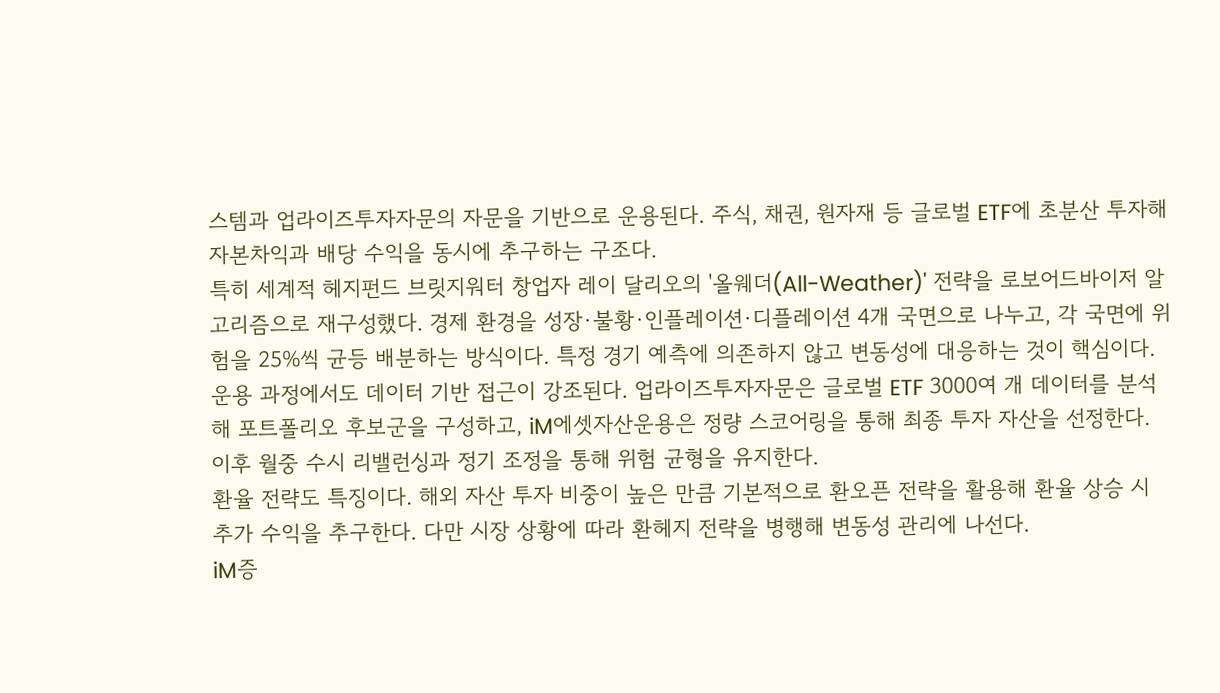스템과 업라이즈투자자문의 자문을 기반으로 운용된다. 주식, 채권, 원자재 등 글로벌 ETF에 초분산 투자해 자본차익과 배당 수익을 동시에 추구하는 구조다.
특히 세계적 헤지펀드 브릿지워터 창업자 레이 달리오의 '올웨더(All-Weather)' 전략을 로보어드바이저 알고리즘으로 재구성했다. 경제 환경을 성장·불황·인플레이션·디플레이션 4개 국면으로 나누고, 각 국면에 위험을 25%씩 균등 배분하는 방식이다. 특정 경기 예측에 의존하지 않고 변동성에 대응하는 것이 핵심이다.
운용 과정에서도 데이터 기반 접근이 강조된다. 업라이즈투자자문은 글로벌 ETF 3000여 개 데이터를 분석해 포트폴리오 후보군을 구성하고, iM에셋자산운용은 정량 스코어링을 통해 최종 투자 자산을 선정한다. 이후 월중 수시 리밸런싱과 정기 조정을 통해 위험 균형을 유지한다.
환율 전략도 특징이다. 해외 자산 투자 비중이 높은 만큼 기본적으로 환오픈 전략을 활용해 환율 상승 시 추가 수익을 추구한다. 다만 시장 상황에 따라 환헤지 전략을 병행해 변동성 관리에 나선다.
iM증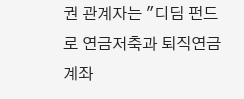권 관계자는 "디딤 펀드로 연금저축과 퇴직연금 계좌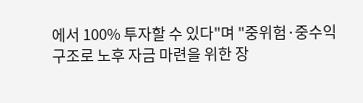에서 100% 투자할 수 있다"며 "중위험·중수익 구조로 노후 자금 마련을 위한 장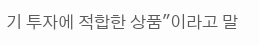기 투자에 적합한 상품"이라고 말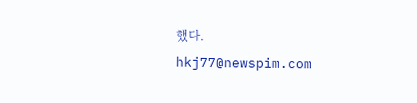했다.
hkj77@newspim.com